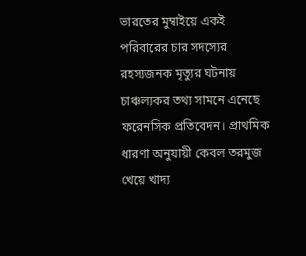ভারতের মুম্বাইয়ে একই পরিবারের চার সদস্যের রহস্যজনক মৃত্যুর ঘটনায় চাঞ্চল্যকর তথ্য সামনে এনেছে ফরেনসিক প্রতিবেদন। প্রাথমিক ধারণা অনুযায়ী কেবল তরমুজ খেয়ে খাদ্য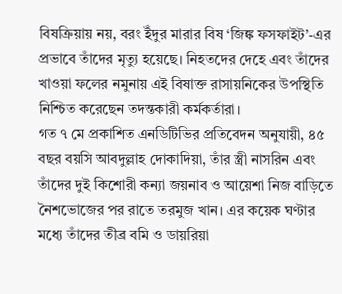বিষক্রিয়ায় নয়, বরং ইঁদুর মারার বিষ ‘জিঙ্ক ফসফাইট’-এর প্রভাবে তাঁদের মৃত্যু হয়েছে। নিহতদের দেহে এবং তাঁদের খাওয়া ফলের নমুনায় এই বিষাক্ত রাসায়নিকের উপস্থিতি নিশ্চিত করেছেন তদন্তকারী কর্মকর্তারা।
গত ৭ মে প্রকাশিত এনডিটিভির প্রতিবেদন অনুযায়ী, ৪৫ বছর বয়সি আবদুল্লাহ দোকাদিয়া, তাঁর স্ত্রী নাসরিন এবং তাঁদের দুই কিশোরী কন্যা জয়নাব ও আয়েশা নিজ বাড়িতে নৈশভোজের পর রাতে তরমুজ খান। এর কয়েক ঘণ্টার মধ্যে তাঁদের তীব্র বমি ও ডায়রিয়া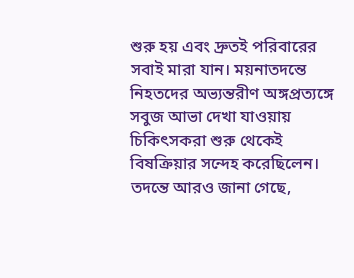শুরু হয় এবং দ্রুতই পরিবারের সবাই মারা যান। ময়নাতদন্তে নিহতদের অভ্যন্তরীণ অঙ্গপ্রত্যঙ্গে সবুজ আভা দেখা যাওয়ায় চিকিৎসকরা শুরু থেকেই বিষক্রিয়ার সন্দেহ করেছিলেন।
তদন্তে আরও জানা গেছে,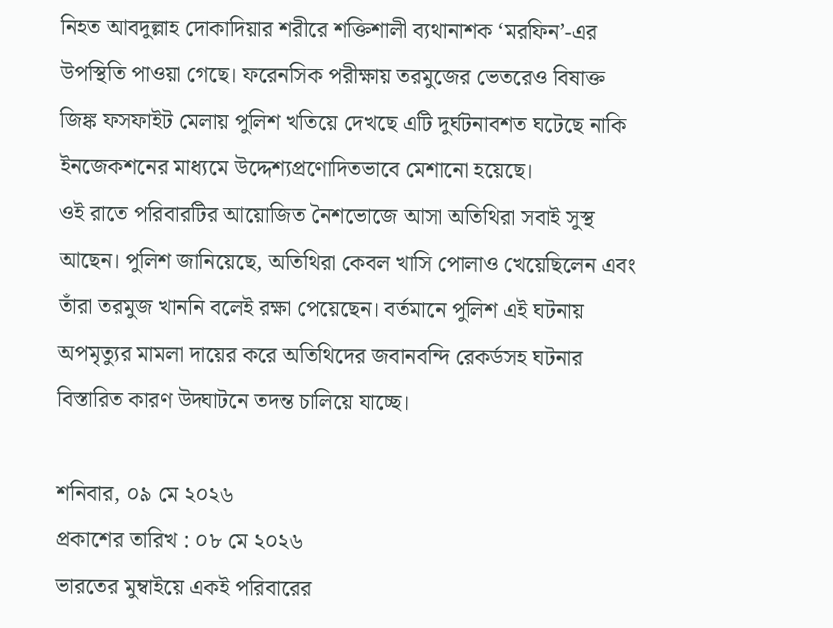নিহত আবদুল্লাহ দোকাদিয়ার শরীরে শক্তিশালী ব্যথানাশক ‘মরফিন’-এর উপস্থিতি পাওয়া গেছে। ফরেনসিক পরীক্ষায় তরমুজের ভেতরেও বিষাক্ত জিঙ্ক ফসফাইট মেলায় পুলিশ খতিয়ে দেখছে এটি দুর্ঘটনাবশত ঘটেছে নাকি ইনজেকশনের মাধ্যমে উদ্দেশ্যপ্রণোদিতভাবে মেশানো হয়েছে।
ওই রাতে পরিবারটির আয়োজিত নৈশভোজে আসা অতিথিরা সবাই সুস্থ আছেন। পুলিশ জানিয়েছে, অতিথিরা কেবল খাসি পোলাও খেয়েছিলেন এবং তাঁরা তরমুজ খাননি বলেই রক্ষা পেয়েছেন। বর্তমানে পুলিশ এই ঘটনায় অপমৃত্যুর মামলা দায়ের করে অতিথিদের জবানবন্দি রেকর্ডসহ ঘটনার বিস্তারিত কারণ উদ্ঘাটনে তদন্ত চালিয়ে যাচ্ছে।

শনিবার, ০৯ মে ২০২৬
প্রকাশের তারিখ : ০৮ মে ২০২৬
ভারতের মুম্বাইয়ে একই পরিবারের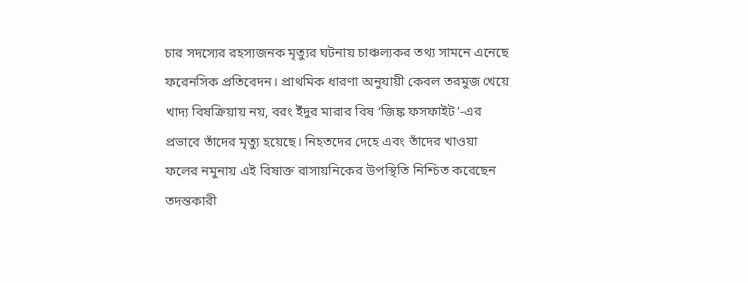চার সদস্যের রহস্যজনক মৃত্যুর ঘটনায় চাঞ্চল্যকর তথ্য সামনে এনেছে ফরেনসিক প্রতিবেদন। প্রাথমিক ধারণা অনুযায়ী কেবল তরমুজ খেয়ে খাদ্য বিষক্রিয়ায় নয়, বরং ইঁদুর মারার বিষ ‘জিঙ্ক ফসফাইট’-এর প্রভাবে তাঁদের মৃত্যু হয়েছে। নিহতদের দেহে এবং তাঁদের খাওয়া ফলের নমুনায় এই বিষাক্ত রাসায়নিকের উপস্থিতি নিশ্চিত করেছেন তদন্তকারী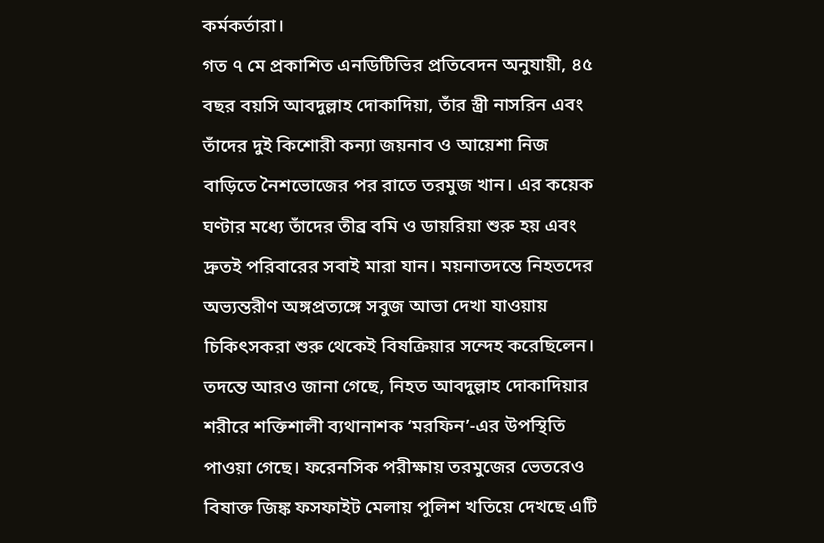কর্মকর্তারা।
গত ৭ মে প্রকাশিত এনডিটিভির প্রতিবেদন অনুযায়ী, ৪৫ বছর বয়সি আবদুল্লাহ দোকাদিয়া, তাঁর স্ত্রী নাসরিন এবং তাঁদের দুই কিশোরী কন্যা জয়নাব ও আয়েশা নিজ বাড়িতে নৈশভোজের পর রাতে তরমুজ খান। এর কয়েক ঘণ্টার মধ্যে তাঁদের তীব্র বমি ও ডায়রিয়া শুরু হয় এবং দ্রুতই পরিবারের সবাই মারা যান। ময়নাতদন্তে নিহতদের অভ্যন্তরীণ অঙ্গপ্রত্যঙ্গে সবুজ আভা দেখা যাওয়ায় চিকিৎসকরা শুরু থেকেই বিষক্রিয়ার সন্দেহ করেছিলেন।
তদন্তে আরও জানা গেছে, নিহত আবদুল্লাহ দোকাদিয়ার শরীরে শক্তিশালী ব্যথানাশক ‘মরফিন’-এর উপস্থিতি পাওয়া গেছে। ফরেনসিক পরীক্ষায় তরমুজের ভেতরেও বিষাক্ত জিঙ্ক ফসফাইট মেলায় পুলিশ খতিয়ে দেখছে এটি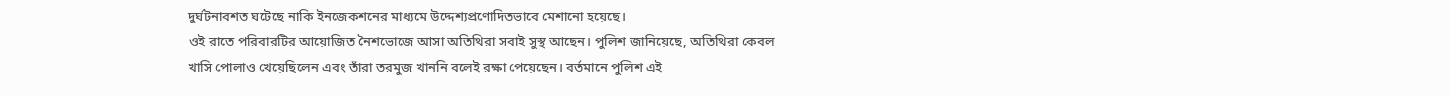দুর্ঘটনাবশত ঘটেছে নাকি ইনজেকশনের মাধ্যমে উদ্দেশ্যপ্রণোদিতভাবে মেশানো হয়েছে।
ওই রাতে পরিবারটির আয়োজিত নৈশভোজে আসা অতিথিরা সবাই সুস্থ আছেন। পুলিশ জানিয়েছে, অতিথিরা কেবল খাসি পোলাও খেয়েছিলেন এবং তাঁরা তরমুজ খাননি বলেই রক্ষা পেয়েছেন। বর্তমানে পুলিশ এই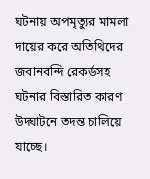ঘটনায় অপমৃত্যুর মামলা দায়ের করে অতিথিদের জবানবন্দি রেকর্ডসহ ঘটনার বিস্তারিত কারণ উদ্ঘাটনে তদন্ত চালিয়ে যাচ্ছে।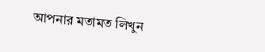আপনার মতামত লিখুন